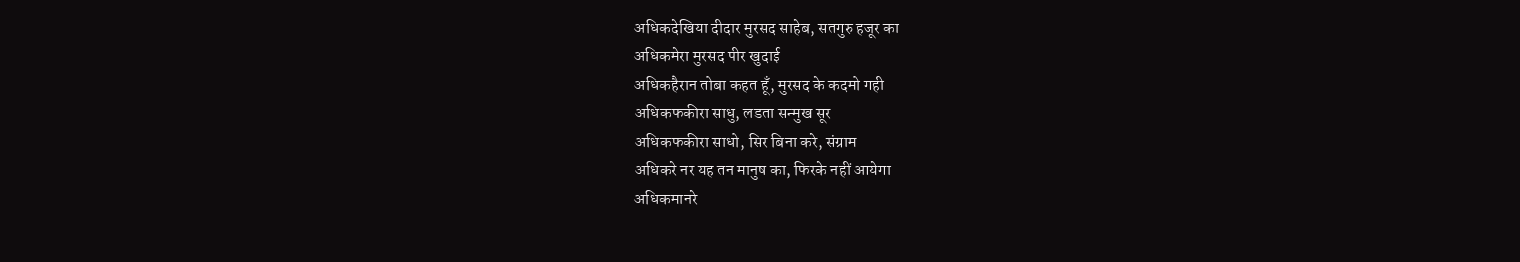अधिकदेखिया दीदार मुरसद साहेब, सतगुरु हजूर का
अधिकमेरा मुरसद पीर खुदाई
अधिकहैरान तोबा कहत हूँ, मुरसद के कदमो गही
अधिकफकीरा साधु, लडता सन्मुख सूर
अधिकफकीरा साधो, सिर बिना करे, संग्राम
अधिकरे नर यह तन मानुष का, फिरके नहीं आयेगा
अधिकमानरे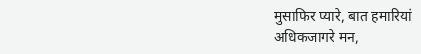मुसाफिर प्यारे, बात हमारियां
अधिकजागरे मन,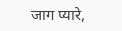जाग प्यारे,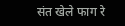संत खेले फाग रे